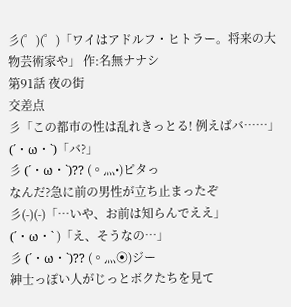彡(゜)(゜)「ワイはアドルフ・ヒトラー。将来の大物芸術家や」 作:名無ナナシ
第91話 夜の街
交差点
彡「この都市の性は乱れきっとる! 例えばバ……」
(´・ω・`)「バ?」
彡 (´・ω・`)?? (◦灬•)ピタっ
なんだ?急に前の男性が立ち止まったぞ
彡(-)(-)「…いや、お前は知らんでええ」
(´・ω・` )「え、そうなの…」
彡 (´・ω・`)?? (◦灬⦿)ジー
紳士っぽい人がじっとボクたちを見て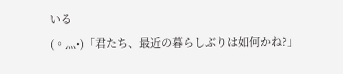いる
(◦灬•)「君たち、最近の暮らしぶりは如何かね?」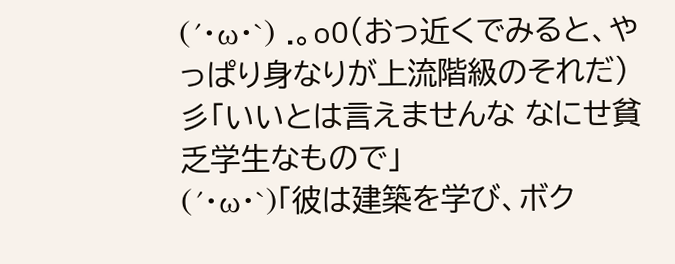(´・ω・`) .。oO(おっ近くでみると、やっぱり身なりが上流階級のそれだ)
彡「いいとは言えませんな なにせ貧乏学生なもので」
(´・ω・`)「彼は建築を学び、ボク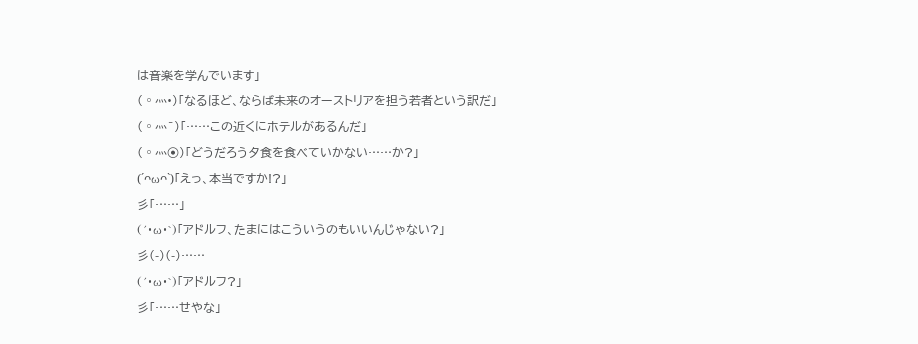は音楽を学んでいます」
(◦灬•)「なるほど、ならば未来のオーストリアを担う若者という訳だ」
(◦灬¯)「……この近くにホテルがあるんだ」
(◦灬⦿)「どうだろう夕食を食べていかない……か?」
(´ᴖωᴖ`)「えっ、本当ですか!?」
彡「……」
(´・ω・`)「アドルフ、たまにはこういうのもいいんじゃない?」
彡(-)(-)……
(´・ω・`)「アドルフ?」
彡「……せやな」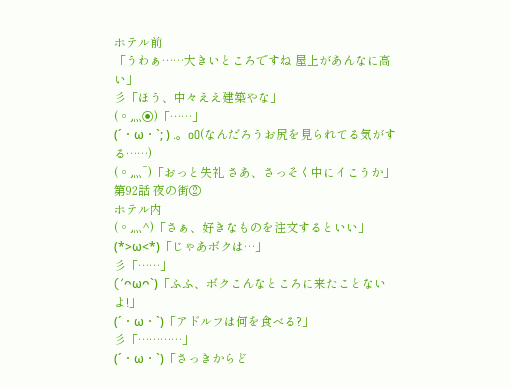ホテル前
「うわぁ……大きいところですね 屋上があんなに高い」
彡「ほう、中々ええ建築やな」
(◦灬⦿)「……」
(´・ω・`; ) .。oO(なんだろうお尻を見られてる気がする……)
(◦灬¯)「おっと失礼 さあ、さっそく中にイこうか」
第92話 夜の街②
ホテル内
(◦灬^)「さぁ、好きなものを注文するといい」
(*>ω<*)「じゃあボクは…」
彡「……」
(´ᴖωᴖ`)「ふふ、ボクこんなところに来たことないよ!」
(´・ω・`)「アドルフは何を食べる?」
彡「…………」
(´・ω・`)「さっきからど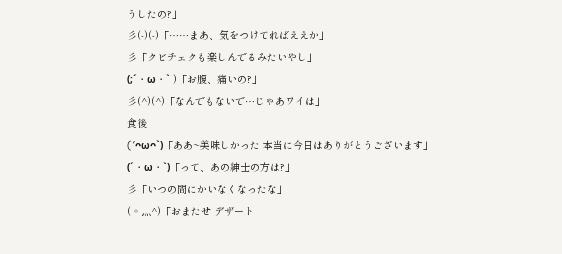うしたの?」
彡(-)(-)「……まあ、気をつけてればええか」
彡「クビチェクも楽しんでるみたいやし」
(;´・ω・` )「お腹、痛いの?」
彡(^)(^)「なんでもないで…じゃあワイは」
食後
(´ᴖωᴖ`)「ああ~美味しかった 本当に今日はありがとうございます」
(´・ω・`)「って、あの紳士の方は?」
彡「いつの間にかいなくなったな」
(◦灬^)「おまたせ デザート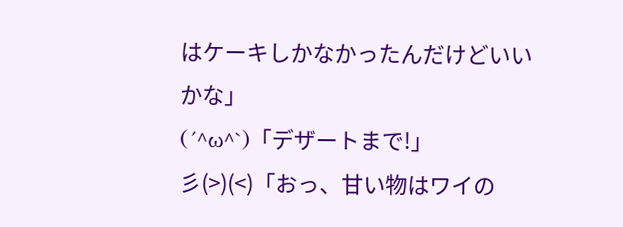はケーキしかなかったんだけどいいかな」
(´^ω^`)「デザートまで!」
彡(>)(<)「おっ、甘い物はワイの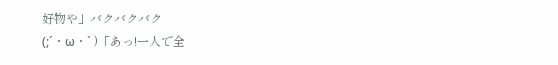好物や」バクバクバク
(;´・ω・` )「あっ!一人で全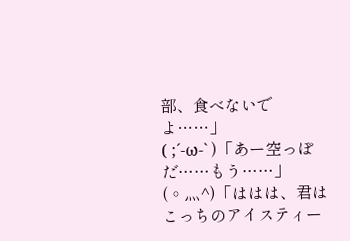部、食べないでよ……」
( ;´-ω-` )「あー空っぽだ……もう……」
(◦灬^)「ははは、君はこっちのアイスティー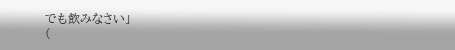でも飲みなさい」
(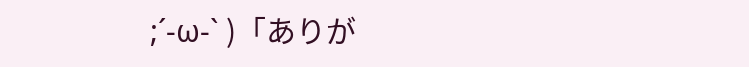;´-ω-` )「ありが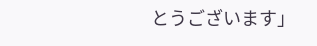とうございます」